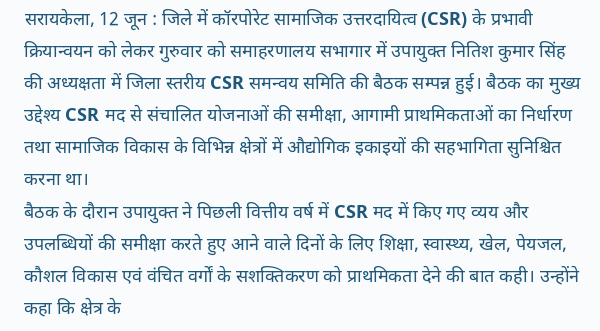सरायकेला, 12 जून : जिले में कॉरपोरेट सामाजिक उत्तरदायित्व (CSR) के प्रभावी क्रियान्वयन को लेकर गुरुवार को समाहरणालय सभागार में उपायुक्त नितिश कुमार सिंह की अध्यक्षता में जिला स्तरीय CSR समन्वय समिति की बैठक सम्पन्न हुई। बैठक का मुख्य उद्देश्य CSR मद से संचालित योजनाओं की समीक्षा, आगामी प्राथमिकताओं का निर्धारण तथा सामाजिक विकास के विभिन्न क्षेत्रों में औद्योगिक इकाइयों की सहभागिता सुनिश्चित करना था।
बैठक के दौरान उपायुक्त ने पिछली वित्तीय वर्ष में CSR मद में किए गए व्यय और उपलब्धियों की समीक्षा करते हुए आने वाले दिनों के लिए शिक्षा, स्वास्थ्य, खेल, पेयजल, कौशल विकास एवं वंचित वर्गों के सशक्तिकरण को प्राथमिकता देने की बात कही। उन्होंने कहा कि क्षेत्र के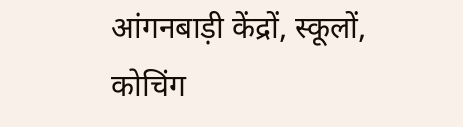आंगनबाड़ी केंद्रों, स्कूलों, कोचिंग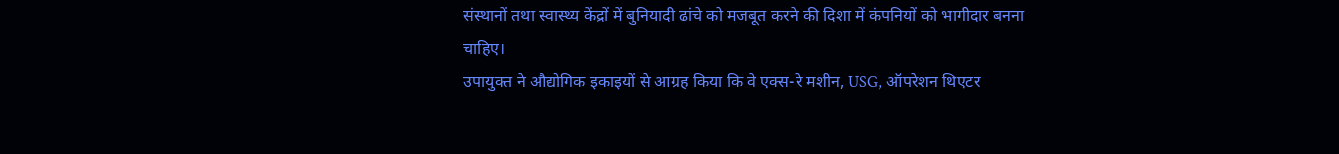संस्थानों तथा स्वास्थ्य केंद्रों में बुनियादी ढांचे को मजबूत करने की दिशा में कंपनियों को भागीदार बनना चाहिए।
उपायुक्त ने औद्योगिक इकाइयों से आग्रह किया कि वे एक्स-रे मशीन, USG, ऑपरेशन थिएटर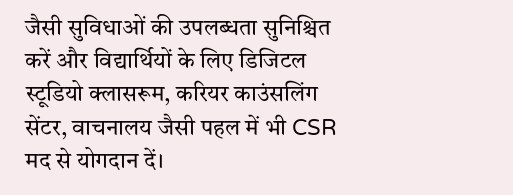जैसी सुविधाओं की उपलब्धता सुनिश्चित करें और विद्यार्थियों के लिए डिजिटल स्टूडियो क्लासरूम, करियर काउंसलिंग सेंटर, वाचनालय जैसी पहल में भी CSR मद से योगदान दें।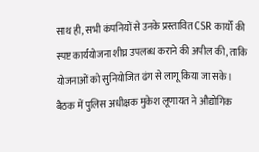साथ ही, सभी कंपनियों से उनके प्रस्तावित CSR कार्यों की स्पष्ट कार्ययोजना शीघ्र उपलब्ध कराने की अपील की, ताकि योजनाओं को सुनियोजित ढंग से लागू किया जा सके।
बैठक में पुलिस अधीक्षक मुकेश लूणायत ने औद्योगिक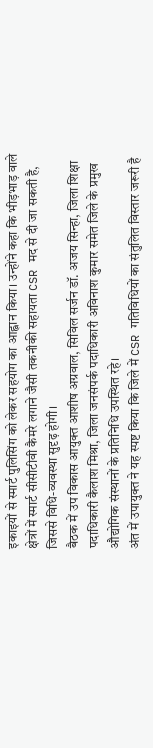इकाइयों से स्मार्ट पुलिसिंग को लेकर सहयोग का आह्वान किया। उन्होंने कहा कि भीड़भाड़ वाले क्षेत्रों में स्मार्ट सीसीटीवी कैमरे लगाने जैसी तकनीकी सहायता CSR मद से दी जा सकती है, जिससे विधि-व्यवस्था सुदृढ़ होगी।
बैठक में उप विकास आयुक्त आशीष अग्रवाल, सिविल सर्जन डॉ. अजय सिन्हा, जिला शिक्षा पदाधिकारी कैलाश मिश्रा, जिला जनसंपर्क पदाधिकारी अविनाश कुमार समेत जिले के प्रमुख औद्योगिक संस्थानों के प्रतिनिधि उपस्थित रहे।
अंत में उपायुक्त ने यह स्पष्ट किया कि जिले में CSR गतिविधियों का संतुलित विस्तार जरूरी है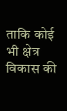ताकि कोई भी क्षेत्र विकास की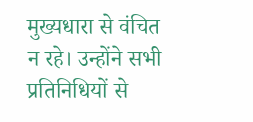मुख्यधारा से वंचित न रहे। उन्होंने सभी प्रतिनिधियों से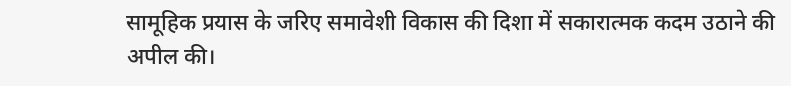सामूहिक प्रयास के जरिए समावेशी विकास की दिशा में सकारात्मक कदम उठाने की अपील की।